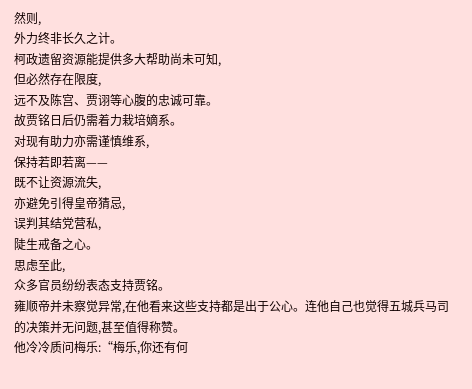然则,
外力终非长久之计。
柯政遗留资源能提供多大帮助尚未可知,
但必然存在限度,
远不及陈宫、贾诩等心腹的忠诚可靠。
故贾铭日后仍需着力栽培嫡系。
对现有助力亦需谨慎维系,
保持若即若离——
既不让资源流失,
亦避免引得皇帝猜忌,
误判其结党营私,
陡生戒备之心。
思虑至此,
众多官员纷纷表态支持贾铭。
雍顺帝并未察觉异常,在他看来这些支持都是出于公心。连他自己也觉得五城兵马司的决策并无问题,甚至值得称赞。
他冷冷质问梅乐:“梅乐,你还有何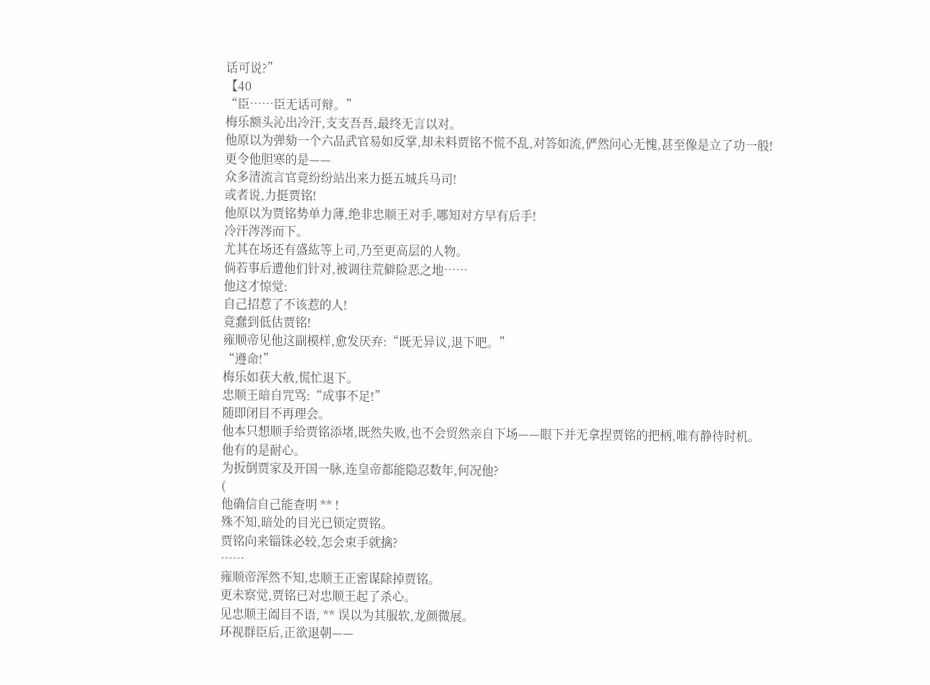话可说?”
【40
“臣……臣无话可辩。”
梅乐额头沁出冷汗,支支吾吾,最终无言以对。
他原以为弹劾一个六品武官易如反掌,却未料贾铭不慌不乱,对答如流,俨然问心无愧,甚至像是立了功一般!
更令他胆寒的是——
众多清流言官竟纷纷站出来力挺五城兵马司!
或者说,力挺贾铭!
他原以为贾铭势单力薄,绝非忠顺王对手,哪知对方早有后手!
冷汗涔涔而下。
尤其在场还有盛紘等上司,乃至更高层的人物。
倘若事后遭他们针对,被调往荒僻险恶之地……
他这才惊觉:
自己招惹了不该惹的人!
竟蠢到低估贾铭!
雍顺帝见他这副模样,愈发厌弃:“既无异议,退下吧。”
“遵命!”
梅乐如获大赦,慌忙退下。
忠顺王暗自咒骂:“成事不足!”
随即闭目不再理会。
他本只想顺手给贾铭添堵,既然失败,也不会贸然亲自下场——眼下并无拿捏贾铭的把柄,唯有静待时机。
他有的是耐心。
为扳倒贾家及开国一脉,连皇帝都能隐忍数年,何况他?
(
他确信自己能查明 ** !
殊不知,暗处的目光已锁定贾铭。
贾铭向来锱铢必较,怎会束手就擒?
……
雍顺帝浑然不知,忠顺王正密谋除掉贾铭。
更未察觉,贾铭已对忠顺王起了杀心。
见忠顺王阖目不语, ** 误以为其服软,龙颜微展。
环视群臣后,正欲退朝——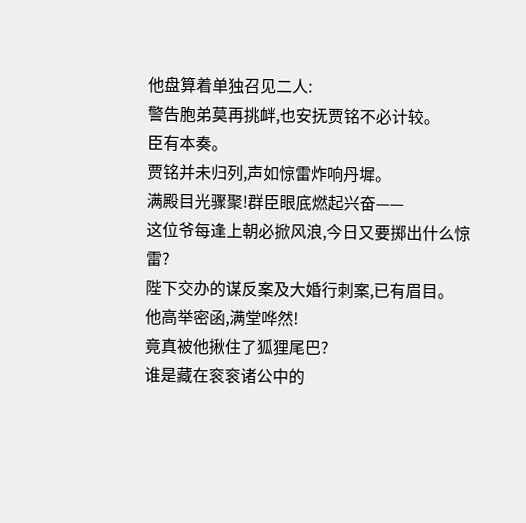他盘算着单独召见二人:
警告胞弟莫再挑衅,也安抚贾铭不必计较。
臣有本奏。
贾铭并未归列,声如惊雷炸响丹墀。
满殿目光骤聚!群臣眼底燃起兴奋——
这位爷每逢上朝必掀风浪,今日又要掷出什么惊雷?
陛下交办的谋反案及大婚行刺案,已有眉目。
他高举密函,满堂哗然!
竟真被他揪住了狐狸尾巴?
谁是藏在衮衮诸公中的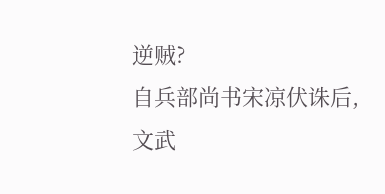逆贼?
自兵部尚书宋凉伏诛后,
文武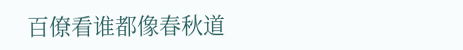百僚看谁都像春秋道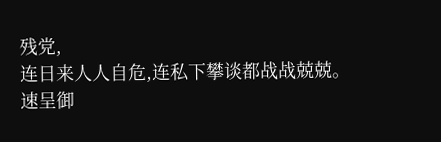残党,
连日来人人自危,连私下攀谈都战战兢兢。
速呈御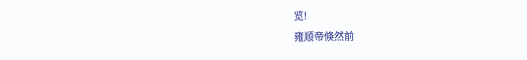览!
雍顺帝倏然前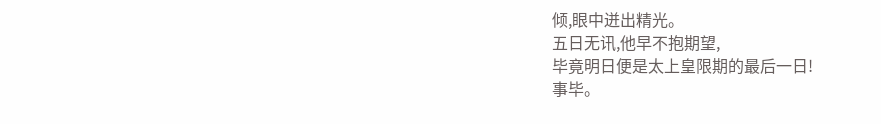倾,眼中迸出精光。
五日无讯,他早不抱期望,
毕竟明日便是太上皇限期的最后一日!
事毕。